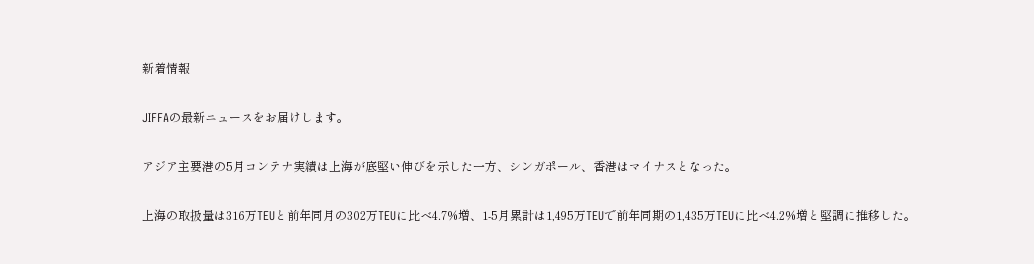新着情報

JIFFAの最新ニュースをお届けします。

アジア主要港の5月コンテナ実績は上海が底堅い伸びを示した一方、シンガポール、香港はマイナスとなった。

上海の取扱量は316万TEUと前年同月の302万TEUに比べ4.7%増、1-5月累計は1,495万TEUで前年同期の1,435万TEUに比べ4.2%増と堅調に推移した。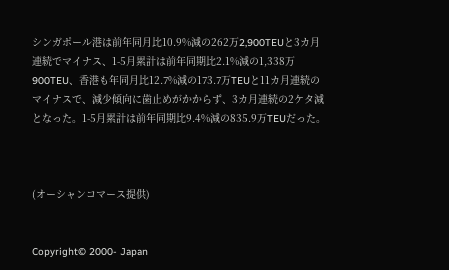シンガポール港は前年同月比10.9%減の262万2,900TEUと3カ月連続でマイナス、1-5月累計は前年同期比2.1%減の1,338万900TEU、香港も年同月比12.7%減の173.7万TEUと11カ月連続のマイナスで、減少傾向に歯止めがかからず、3カ月連続の2ケタ減となった。1-5月累計は前年同期比9.4%減の835.9万TEUだった。



(オーシャンコマース提供)


Copyright© 2000- Japan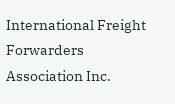International Freight Forwarders Association Inc.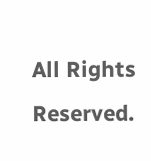All Rights Reserved.